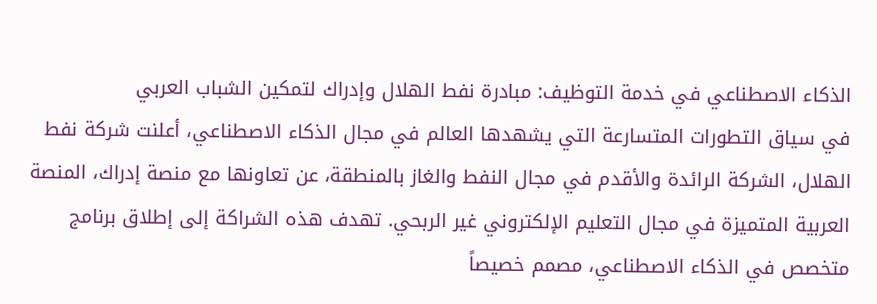الذكاء الاصطناعي في خدمة التوظيف: مبادرة نفط الهلال وإدراك لتمكين الشباب العربي
في سياق التطورات المتسارعة التي يشهدها العالم في مجال الذكاء الاصطناعي، أعلنت شركة نفط الهلال، الشركة الرائدة والأقدم في مجال النفط والغاز بالمنطقة، عن تعاونها مع منصة إدراك، المنصة العربية المتميزة في مجال التعليم الإلكتروني غير الربحي. تهدف هذه الشراكة إلى إطلاق برنامج متخصص في الذكاء الاصطناعي، مصمم خصيصاً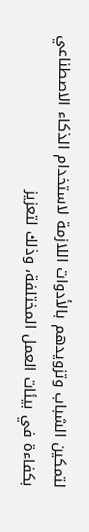لتمكين الشباب وتزويدهم بالأدوات اللازمة لاستخدام الذكاء الاصطناعي بكفاءة في بيئات العمل المختلفة، وذلك لتعزيز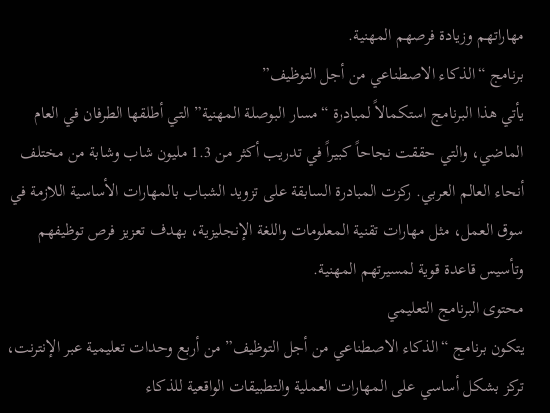مهاراتهم وزيادة فرصهم المهنية.
برنامج “الذكاء الاصطناعي من أجل التوظيف”
يأتي هذا البرنامج استكمالاً لمبادرة “مسار البوصلة المهنية” التي أطلقها الطرفان في العام الماضي، والتي حققت نجاحاً كبيراً في تدريب أكثر من 1.3 مليون شاب وشابة من مختلف أنحاء العالم العربي. ركزت المبادرة السابقة على تزويد الشباب بالمهارات الأساسية اللازمة في سوق العمل، مثل مهارات تقنية المعلومات واللغة الإنجليزية، بهدف تعزيز فرص توظيفهم وتأسيس قاعدة قوية لمسيرتهم المهنية.
محتوى البرنامج التعليمي
يتكون برنامج “الذكاء الاصطناعي من أجل التوظيف” من أربع وحدات تعليمية عبر الإنترنت، تركز بشكل أساسي على المهارات العملية والتطبيقات الواقعية للذكاء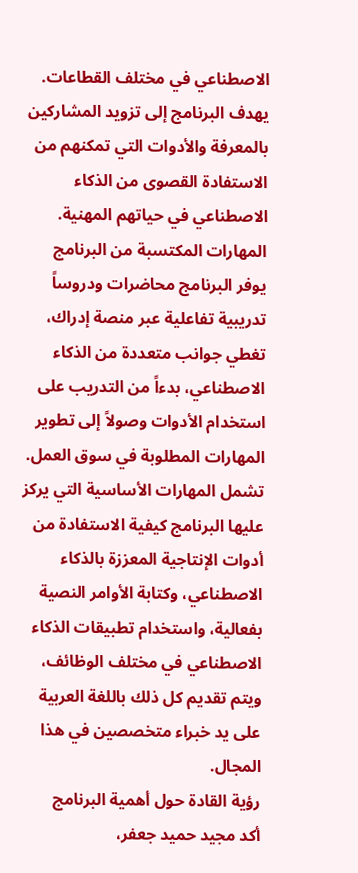الاصطناعي في مختلف القطاعات. يهدف البرنامج إلى تزويد المشاركين بالمعرفة والأدوات التي تمكنهم من الاستفادة القصوى من الذكاء الاصطناعي في حياتهم المهنية.
المهارات المكتسبة من البرنامج
يوفر البرنامج محاضرات ودروساً تدريبية تفاعلية عبر منصة إدراك، تغطي جوانب متعددة من الذكاء الاصطناعي، بدءاً من التدريب على استخدام الأدوات وصولاً إلى تطوير المهارات المطلوبة في سوق العمل. تشمل المهارات الأساسية التي يركز عليها البرنامج كيفية الاستفادة من أدوات الإنتاجية المعززة بالذكاء الاصطناعي، وكتابة الأوامر النصية بفعالية، واستخدام تطبيقات الذكاء الاصطناعي في مختلف الوظائف، ويتم تقديم كل ذلك باللغة العربية على يد خبراء متخصصين في هذا المجال.
رؤية القادة حول أهمية البرنامج
أكد مجيد حميد جعفر،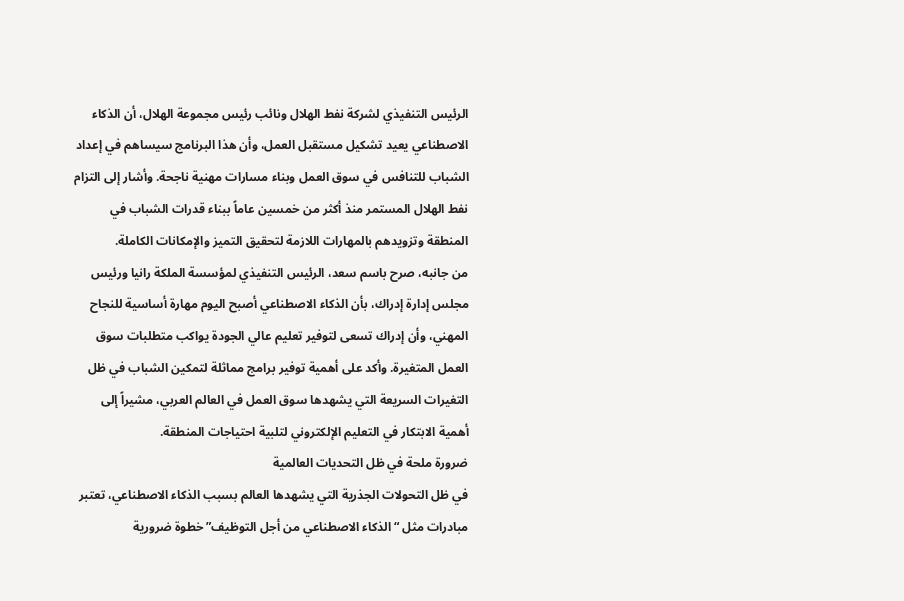الرئيس التنفيذي لشركة نفط الهلال ونائب رئيس مجموعة الهلال، أن الذكاء الاصطناعي يعيد تشكيل مستقبل العمل، وأن هذا البرنامج سيساهم في إعداد الشباب للتنافس في سوق العمل وبناء مسارات مهنية ناجحة. وأشار إلى التزام نفط الهلال المستمر منذ أكثر من خمسين عاماً ببناء قدرات الشباب في المنطقة وتزويدهم بالمهارات اللازمة لتحقيق التميز والإمكانات الكاملة.
من جانبه، صرح باسم سعد، الرئيس التنفيذي لمؤسسة الملكة رانيا ورئيس مجلس إدارة إدراك، بأن الذكاء الاصطناعي أصبح اليوم مهارة أساسية للنجاح المهني، وأن إدراك تسعى لتوفير تعليم عالي الجودة يواكب متطلبات سوق العمل المتغيرة. وأكد على أهمية توفير برامج مماثلة لتمكين الشباب في ظل التغيرات السريعة التي يشهدها سوق العمل في العالم العربي، مشيراً إلى أهمية الابتكار في التعليم الإلكتروني لتلبية احتياجات المنطقة.
ضرورة ملحة في ظل التحديات العالمية
في ظل التحولات الجذرية التي يشهدها العالم بسبب الذكاء الاصطناعي، تعتبر مبادرات مثل “الذكاء الاصطناعي من أجل التوظيف” خطوة ضرورية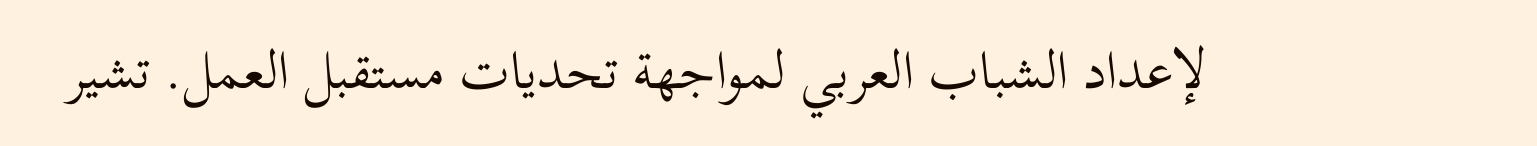لإعداد الشباب العربي لمواجهة تحديات مستقبل العمل. تشير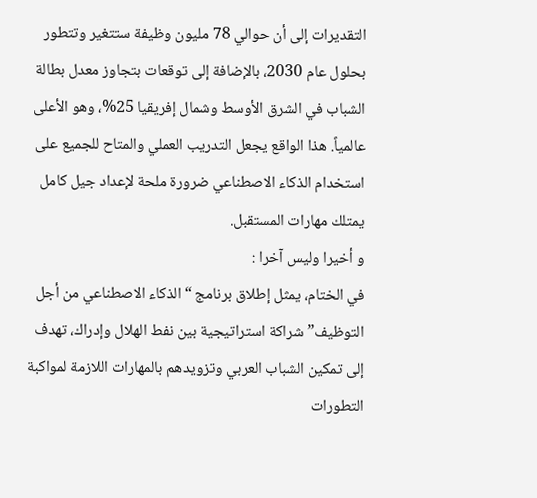التقديرات إلى أن حوالي 78 مليون وظيفة ستتغير وتتطور بحلول عام 2030، بالإضافة إلى توقعات بتجاوز معدل بطالة الشباب في الشرق الأوسط وشمال إفريقيا 25%، وهو الأعلى عالمياً. هذا الواقع يجعل التدريب العملي والمتاح للجميع على استخدام الذكاء الاصطناعي ضرورة ملحة لإعداد جيل كامل يمتلك مهارات المستقبل.
و أخيرا وليس آخرا :
في الختام، يمثل إطلاق برنامج “الذكاء الاصطناعي من أجل التوظيف” شراكة استراتيجية بين نفط الهلال وإدراك، تهدف إلى تمكين الشباب العربي وتزويدهم بالمهارات اللازمة لمواكبة التطورات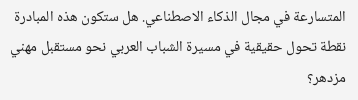المتسارعة في مجال الذكاء الاصطناعي. هل ستكون هذه المبادرة نقطة تحول حقيقية في مسيرة الشباب العربي نحو مستقبل مهني مزدهر؟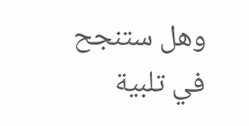وهل ستنجح في تلبية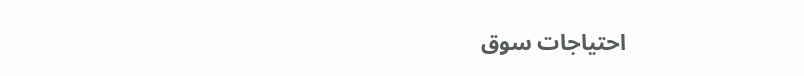احتياجات سوق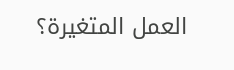العمل المتغيرة؟